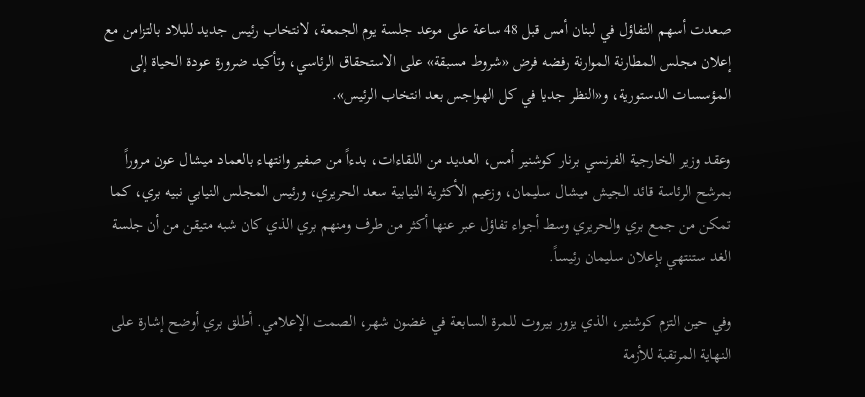صعدت أسهم التفاؤل في لبنان أمس قبل 48 ساعة على موعد جلسة يوم الجمعة، لانتخاب رئيس جديد للبلاد بالتزامن مع إعلان مجلس المطارنة الموارنة رفضه فرض «شروط مسبقة» على الاستحقاق الرئاسي، وتأكيد ضرورة عودة الحياة إلى المؤسسات الدستورية، و«النظر جديا في كل الهواجس بعد انتخاب الرئيس».

وعقد وزير الخارجية الفرنسي برنار كوشنير أمس، العديد من اللقاءات، بدءاً من صفير وانتهاء بالعماد ميشال عون مروراً بمرشح الرئاسة قائد الجيش ميشال سليمان، وزعيم الأكثرية النيابية سعد الحريري، ورئيس المجلس النيابي نبيه بري، كما تمكن من جمع بري والحريري وسط أجواء تفاؤل عبر عنها أكثر من طرف ومنهم بري الذي كان شبه متيقن من أن جلسة الغد ستنتهي بإعلان سليمان رئيساً.

وفي حين التزم كوشنير، الذي يزور بيروت للمرة السابعة في غضون شهر، الصمت الإعلامي. أطلق بري أوضح إشارة على النهاية المرتقبة للأزمة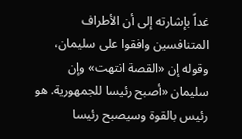غداً بإشارته إلى أن الأطراف المتنافسين وافقوا على سليمان، وقوله إن «القصة انتهت» وإن سليمان «أصبح رئيسا للجمهورية. هو رئيس بالقوة وسيصبح رئيسا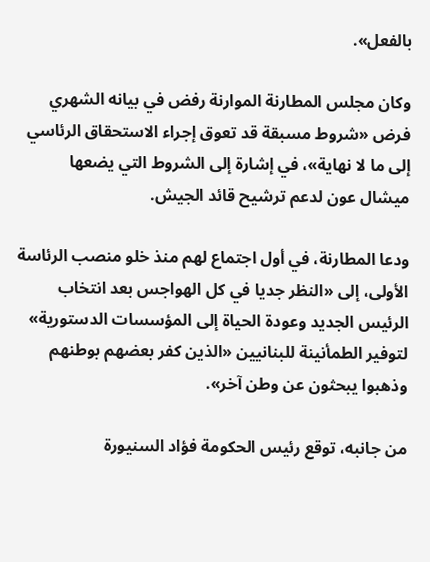بالفعل».

وكان مجلس المطارنة الموارنة رفض في بيانه الشهري فرض «شروط مسبقة قد تعوق إجراء الاستحقاق الرئاسي إلى ما لا نهاية»، في إشارة إلى الشروط التي يضعها ميشال عون لدعم ترشيح قائد الجيش.

ودعا المطارنة، في أول اجتماع لهم منذ خلو منصب الرئاسة الأولى، إلى «النظر جديا في كل الهواجس بعد انتخاب الرئيس الجديد وعودة الحياة إلى المؤسسات الدستورية» لتوفير الطمأنينة للبنانيين «الذين كفر بعضهم بوطنهم وذهبوا يبحثون عن وطن آخر».

من جانبه، توقع رئيس الحكومة فؤاد السنيورة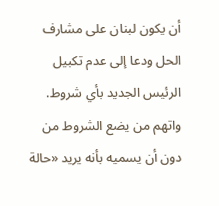أن يكون لبنان على مشارف الحل ودعا إلى عدم تكبيل الرئيس الجديد بأي شروط. واتهم من يضع الشروط من دون أن يسميه بأنه يريد «حالة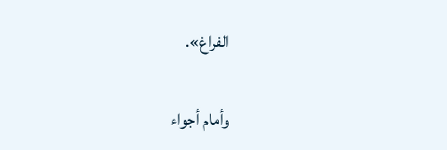الفراغ».

وأمام أجواء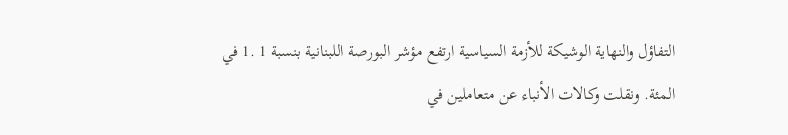التفاؤل والنهاية الوشيكة للأزمة السياسية ارتفع مؤشر البورصة اللبنانية بنسبة 1 .1 في المئة. ونقلت وكالات الأنباء عن متعاملين في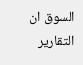السوق ان التقارير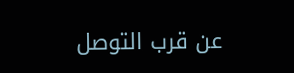عن قرب التوصل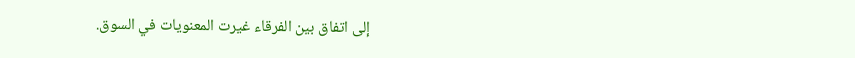إلى اتفاق بين الفرقاء غيرت المعنويات في السوق.